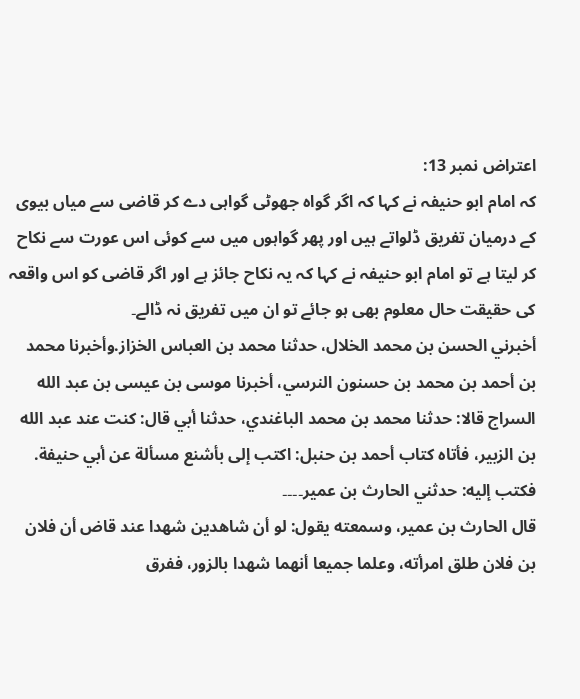اعتراض نمبر 13:
کہ امام ابو حنیفہ نے کہا کہ اگر گواہ جھوٹی گواہی دے کر قاضی سے میاں بیوی کے درمیان تفریق ڈلواتے ہیں اور پھر گواہوں میں سے کوئی اس عورت سے نکاح کر لیتا ہے تو امام ابو حنیفہ نے کہا کہ یہ نکاح جائز ہے اور اگر قاضی کو اس واقعہ کی حقیقت حال معلوم بھی ہو جائے تو ان میں تفریق نہ ڈالے۔
أخبرني الحسن بن محمد الخلال، حدثنا محمد بن العباس الخزاز.وأخبرنا محمد بن أحمد بن محمد بن حسنون النرسي، أخبرنا موسى بن عيسى بن عبد الله السراج قالا: حدثنا محمد بن محمد الباغندي، حدثنا أبي قال: كنت عند عبد الله بن الزبير، فأتاه كتاب أحمد بن حنبل: اكتب إلى بأشنع مسألة عن أبي حنيفة. فكتب إليه: حدثني الحارث بن عمير۔۔۔۔
قال الحارث بن عمير، وسمعته يقول: لو أن شاهدين شهدا عند قاض أن فلان بن فلان طلق امرأته، وعلما جميعا أنهما شهدا بالزور، ففرق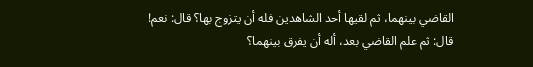القاضي بينهما، ثم لقيها أحد الشاهدين فله أن يتزوج بها؟ قال: نعم! قال: ثم علم القاضي بعد، أله أن يفرق بينهما؟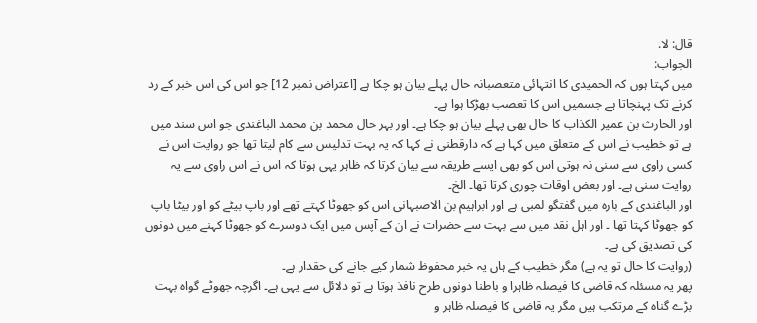قال: لا.
الجواب:
میں کہتا ہوں کہ الحمیدی کا انتہائی متعصبانہ حال پہلے بیان ہو چکا ہے [اعتراض نمبر 12] جو اس کی اس خبر کے رد کرنے تک پہنچاتا ہے جسمیں اس کا تعصب بھڑکا ہوا ہے۔
اور الحارث بن عمیر الکذاب کا حال بھی پہلے بیان ہو چکا ہے۔ اور بہر حال محمد بن محمد الباغندی جو اس سند میں ہے تو خطیب نے اس کے متعلق میں کہا ہے کہ دارقطنی نے کہا کہ یہ بہت تدلیس سے کام لیتا تھا جو روایت اس نے کسی راوی سے سنی نہ ہوتی اس کو بھی ایسے طریقہ سے بیان کرتا کہ ظاہر یہی ہوتا کہ اس نے اس راوی سے یہ روایت سنی ہے۔ اور بعض اوقات چوری کرتا تھا۔ الخ۔
اور الباغندی کے بارہ میں گفتگو لمبی ہے اور ابراہیم بن الاصبہانی اس کو جھوٹا کہتے تھے اور باپ بیٹے کو اور بیٹا باپ کو جھوٹا کہتا تھا ۔ اور اہل نقد میں سے بہت سے حضرات نے ان کے آپس میں ایک دوسرے کو جھوٹا کہنے میں دونوں کی تصدیق کی ہے۔
(روایت کا حال تو یہ ہے) مگر خطیب کے ہاں یہ خبر محفوظ شمار کیے جانے کی حقدار ہے۔
پھر یہ مسئلہ کہ قاضی کا فیصلہ ظاہرا و باطنا دونوں طرح نافذ ہوتا ہے تو دلائل سے یہی ہے۔ اگرچہ جھوٹے گواہ بہت بڑے گناہ کے مرتکب ہیں مگر یہ قاضی کا فیصلہ ظاہر و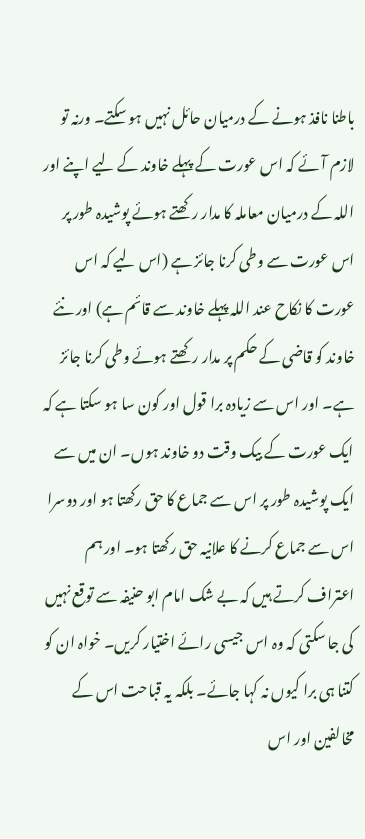باطنا نافذ ہونے کے درمیان حائل نہیں ہو سکتے۔ ورنہ تو لازم آئے کہ اس عورت کے پہلے خاوند کے لیے اپنے اور اللہ کے درمیان معاملہ کا مدار رکھتے ہوئے پوشیدہ طور پر اس عورت سے وطی کرنا جائز ہے (اس لیے کہ اس عورت کا نکاح عند اللہ پہلے خاوند سے قائم ہے) اور نئے خاوند کو قاضی کے حکم پر مدار رکھتے ہوئے وطی کرنا جائز ہے۔ اور اس سے زیادہ برا قول اور کون سا ہو سکتا ہے کہ ایک عورت کے بیک وقت دو خاوند ہوں۔ ان میں سے ایک پوشیدہ طور پر اس سے جماع کا حق رکھتا ہو اور دوسرا اس سے جماع کرنے کا علانیہ حق رکھتا ہو۔ اور ہم اعتراف کرتے ہیں کہ بے شک امام ابو حنیفہ سے توقع نہیں کی جا سکتی کہ وہ اس جیسی رائے اختیار کریں۔ خواہ ان کو کتنا ہی برا کیوں نہ کہا جائے۔ بلکہ یہ قباحت اس کے مخالفین اور اس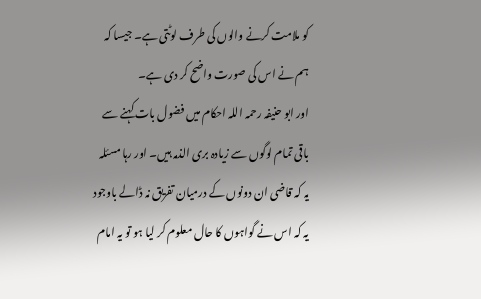کو ملامت کرنے والوں کی طرف لوٹتی ہے۔ جیسا کہ ہم نے اس کی صورت واضح کر دی ہے۔
اور ابو حنیفہ رحمہ اللہ احکام میں فضول بات کہنے سے باقی تمام لوگوں سے زیادہ بری الذمہ ہیں۔ اور رہا مسئلہ یہ کہ قاضی ان دونوں کے درمیان تفریق نہ ڈالے باوجود یہ کہ اس نے گواہوں کا حال معلوم کر لیا ہو تو یہ امام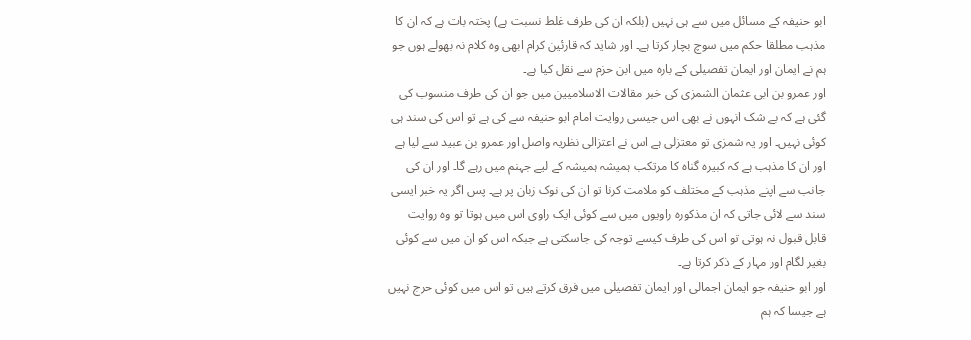ابو حنیفہ کے مسائل میں سے ہی نہیں (بلکہ ان کی طرف غلط نسبت ہے) پختہ بات ہے کہ ان کا مذہب مطلقا حکم میں سوچ بچار کرتا ہے۔ اور شاید کہ قارئین کرام ابھی وہ کلام نہ بھولے ہوں جو ہم نے ایمان اور ایمان تفصیلی کے بارہ میں ابن حزم سے نقل کیا ہے۔
اور عمرو بن ابی عثمان الشمزی کی خبر مقالات الاسلامیین میں جو ان کی طرف منسوب کی گئی ہے کہ بے شک انہوں نے بھی اس جیسی روایت امام ابو حنیفہ سے کی ہے تو اس کی سند ہی کوئی نہیں۔ اور یہ شمزی تو معتزلی ہے اس نے اعتزالی نظریہ واصل اور عمرو بن عبید سے لیا ہے اور ان کا مذہب ہے کہ کبیرہ گناہ کا مرتکب ہمیشہ ہمیشہ کے لیے جہنم میں رہے گا۔ اور ان کی جانب سے اپنے مذہب کے مختلف کو ملامت کرنا تو ان کی نوک زبان پر ہے۔ پس اگر یہ خبر ایسی سند سے لائی جاتی کہ ان مذکورہ راویوں میں سے کوئی ایک راوی اس میں ہوتا تو وہ روایت قابل قبول نہ ہوتی تو اس کی طرف کیسے توجہ کی جاسکتی ہے جبکہ اس کو ان میں سے کوئی بغیر لگام اور مہار کے ذکر کرتا ہے۔
اور ابو حنیفہ جو ایمان اجمالی اور ایمان تفصیلی میں فرق کرتے ہیں تو اس میں کوئی حرج نہیں ہے جیسا کہ ہم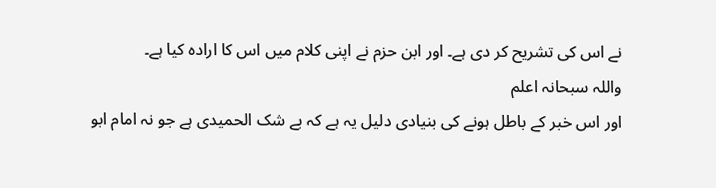نے اس کی تشریح کر دی ہے۔ اور ابن حزم نے اپنی کلام میں اس کا ارادہ کیا ہے۔
واللہ سبحانہ اعلم
اور اس خبر کے باطل ہونے کی بنیادی دلیل یہ ہے کہ بے شک الحمیدی ہے جو نہ امام ابو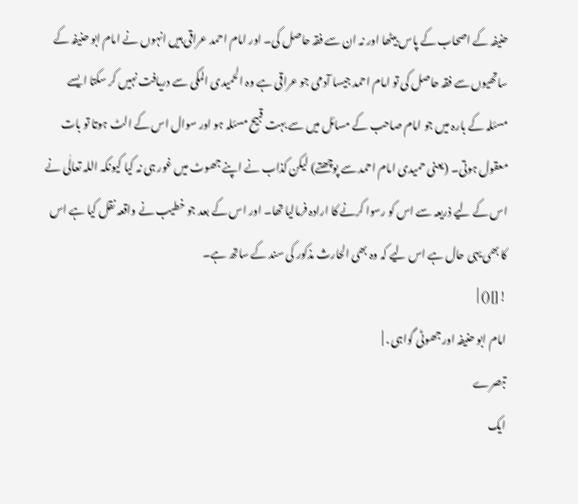حنیفہ کے اصحاب کے پاس بیٹھا اور نہ ان سے فقہ حاصل کی۔ اور امام احمد عراقی ہیں انہوں نے امام ابو حنیفہ کے ساتھیوں سے فقہ حاصل کی تو امام احمد جیسا آدمی جو عراقی ہے وہ الحمیدی المکی سے دریافت نہیں کر سکتا ایسے مسئلہ کے بارہ میں جو امام صاحب کے مسائل میں سے بہت قبیح مسئلہ ہو اور سوال اس کے الٹ ہوتا تو بات معقول ہوتی۔ (یعنی حمیدی امام احمد سے پوچھتے) لیکن کذاب نے اپنے جھوٹ میں غور ہی نہ کیا کیونکہ اللہ تعالٰی نے اس کے لیے ذریعہ سے اس کو رسوا کرنے کا ارادہ فرمالیا تھا۔ اور اس کے بعد جو خطیب نے واقعہ نقل کیا ہے اس کا بھی یہی حال ہے اس لیے کہ وہ بھی الحارث مذکور کی سند کے ساتھ ہے۔
![]() |
امام ابو حنیفہ اور جھوٹی گواہی . |
تبصرے
ایک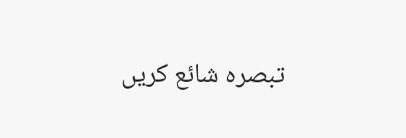تبصرہ شائع کریں